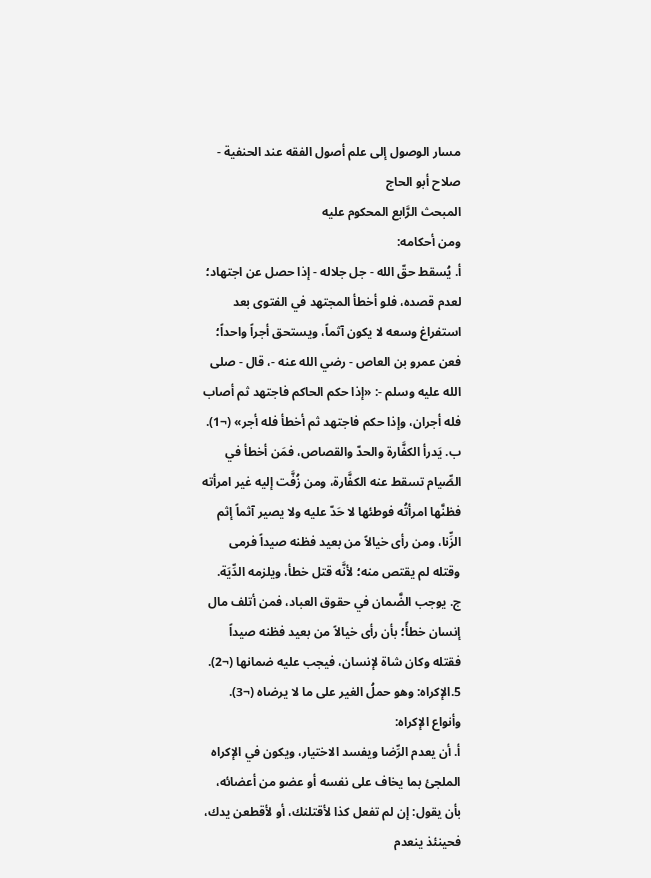مسار الوصول إلى علم أصول الفقه عند الحنفية - صلاح أبو الحاج
المبحث الرَّابع المحكوم عليه
ومن أحكامه:
أ. يُسقط حقّ الله - جل جلاله - إذا حصل عن اجتهاد؛ لعدم قصده، فلو أخطأ المجتهد في الفتوى بعد استفراغ وسعه لا يكون آثماً، ويستحق أجراً واحداً؛ فعن عمرو بن العاص - رضي الله عنه -، قال - صلى الله عليه وسلم -: «إذا حكم الحاكم فاجتهد ثم أصاب فله أجران، وإذا حكم فاجتهد ثم أخطأ فله أجر» (¬1).
ب. يَدرأ الكفَّارة والحدّ والقصاص، فمَن أخطأ في الصِّيام تسقط عنه الكفَّارة، ومن زُفَّت إليه غير امرأته فظنَّها امرأتُه فوطئها لا حَدّ عليه ولا يصير آثماً إثم الزِّنا، ومن رأى خيالاً من بعيد فظنه صيداً فرمى وقتله لم يقتص منه؛ لأنَّه قتل خطأ، ويلزمه الدِّيَة.
ج. يوجب الضَّمان في حقوق العباد، فمن أتلف مال إنسان خطأً؛ بأن رأى خيالاً من بعيد فظنه صيداً فقتله وكان شاة لإنسان، فيجب عليه ضمانها (¬2).
5.الإكراه: وهو حملُ الغير على ما لا يرضاه (¬3).
وأنواع الإكراه:
أ. أن يعدم الرِّضا ويفسد الاختيار، ويكون في الإكراه الملجئ بما يخاف على نفسه أو عضو من أعضائه، بأن يقول: إن لم تفعل كذا لأقتلنك، أو لأقطعن يدك، فحينئذ ينعدم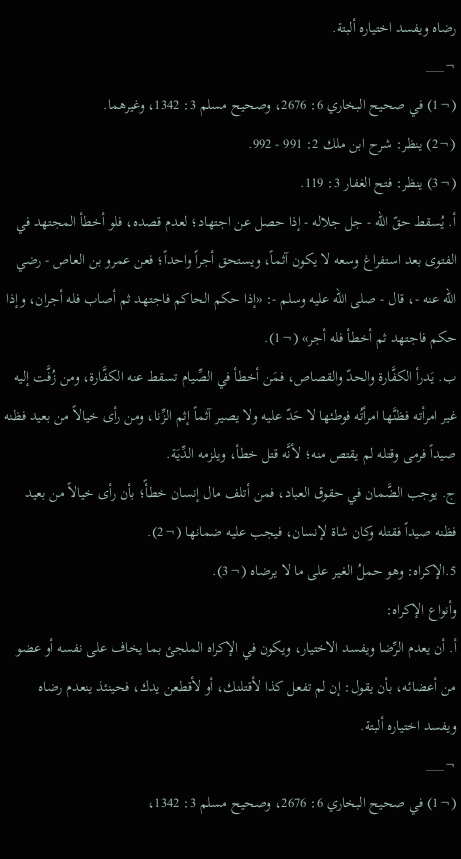رضاه ويفسد اختياره ألبتة.
¬___
(¬1) في صحيح البخاري 6: 2676، وصحيح مسلم 3: 1342، وغيرهما.
(¬2) ينظر: شرح ابن ملك 2: 991 - 992.
(¬3) ينظر: فتح الغفار 3: 119.
أ. يُسقط حقّ الله - جل جلاله - إذا حصل عن اجتهاد؛ لعدم قصده، فلو أخطأ المجتهد في الفتوى بعد استفراغ وسعه لا يكون آثماً، ويستحق أجراً واحداً؛ فعن عمرو بن العاص - رضي الله عنه -، قال - صلى الله عليه وسلم -: «إذا حكم الحاكم فاجتهد ثم أصاب فله أجران، وإذا حكم فاجتهد ثم أخطأ فله أجر» (¬1).
ب. يَدرأ الكفَّارة والحدّ والقصاص، فمَن أخطأ في الصِّيام تسقط عنه الكفَّارة، ومن زُفَّت إليه غير امرأته فظنَّها امرأتُه فوطئها لا حَدّ عليه ولا يصير آثماً إثم الزِّنا، ومن رأى خيالاً من بعيد فظنه صيداً فرمى وقتله لم يقتص منه؛ لأنَّه قتل خطأ، ويلزمه الدِّيَة.
ج. يوجب الضَّمان في حقوق العباد، فمن أتلف مال إنسان خطأً؛ بأن رأى خيالاً من بعيد فظنه صيداً فقتله وكان شاة لإنسان، فيجب عليه ضمانها (¬2).
5.الإكراه: وهو حملُ الغير على ما لا يرضاه (¬3).
وأنواع الإكراه:
أ. أن يعدم الرِّضا ويفسد الاختيار، ويكون في الإكراه الملجئ بما يخاف على نفسه أو عضو من أعضائه، بأن يقول: إن لم تفعل كذا لأقتلنك، أو لأقطعن يدك، فحينئذ ينعدم رضاه ويفسد اختياره ألبتة.
¬___
(¬1) في صحيح البخاري 6: 2676، وصحيح مسلم 3: 1342،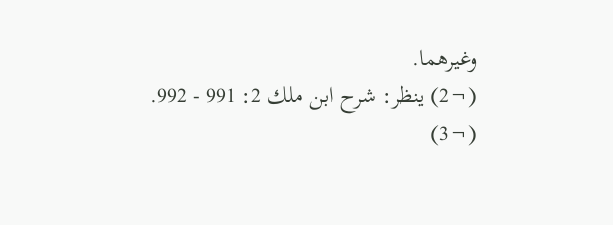وغيرهما.
(¬2) ينظر: شرح ابن ملك 2: 991 - 992.
(¬3)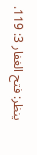ينظر: فتح الغفار 3: 119.